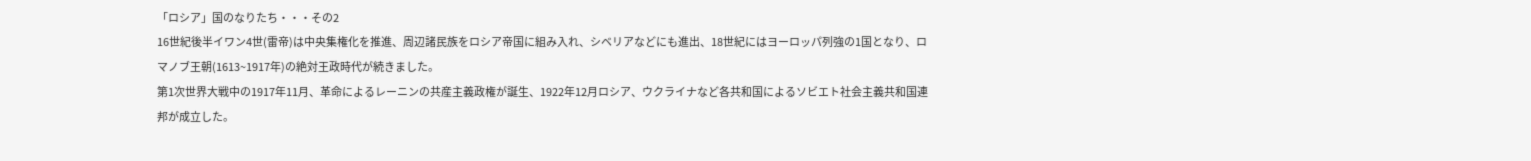「ロシア」国のなりたち・・・その2
16世紀後半イワン4世(雷帝)は中央集権化を推進、周辺諸民族をロシア帝国に組み入れ、シベリアなどにも進出、18世紀にはヨーロッパ列強の1国となり、ロマノブ王朝(1613~1917年)の絶対王政時代が続きました。
第1次世界大戦中の1917年11月、革命によるレーニンの共産主義政権が誕生、1922年12月ロシア、ウクライナなど各共和国によるソビエト社会主義共和国連邦が成立した。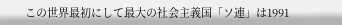この世界最初にして最大の社会主義国「ソ連」は1991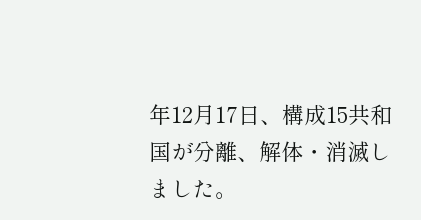年12月17日、構成15共和国が分離、解体・消滅しました。